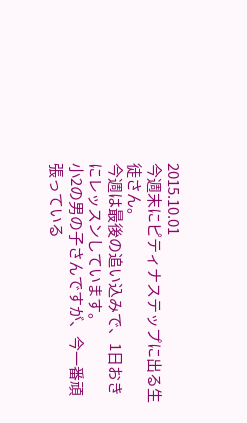2015.10.01
今週末にピティナステップに出る生徒さん。
今週は最後の追い込みで、1日おきにレッスンしています。
小2の男の子さんですが、今一番頑張っている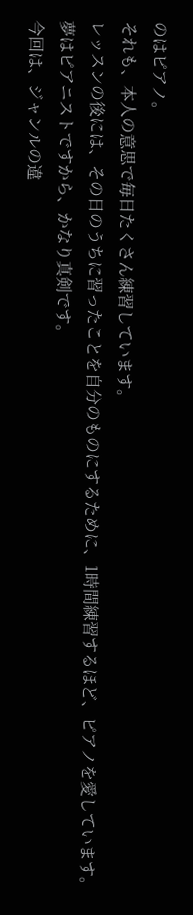のはピアノ。
それも、本人の意思で毎日たくさん練習しています。
レッスンの後には、その日のうちに習ったことを自分のものにするために、1時間練習するほど、ピアノを愛しています。
夢はピアニストですから、かなり真剣です。
今回は、ジャンルの違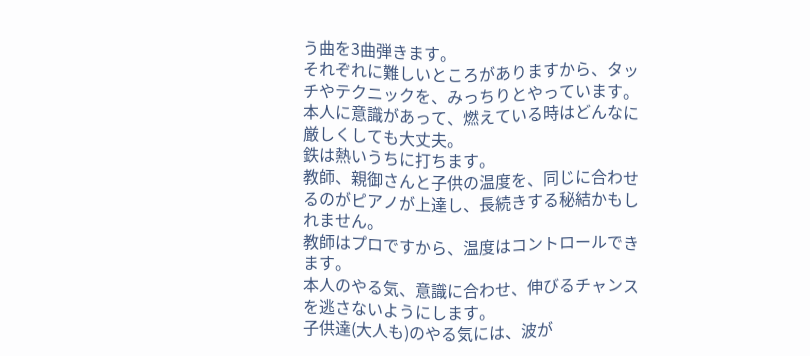う曲を3曲弾きます。
それぞれに難しいところがありますから、タッチやテクニックを、みっちりとやっています。
本人に意識があって、燃えている時はどんなに厳しくしても大丈夫。
鉄は熱いうちに打ちます。
教師、親御さんと子供の温度を、同じに合わせるのがピアノが上達し、長続きする秘結かもしれません。
教師はプロですから、温度はコントロールできます。
本人のやる気、意識に合わせ、伸びるチャンスを逃さないようにします。
子供達(大人も)のやる気には、波が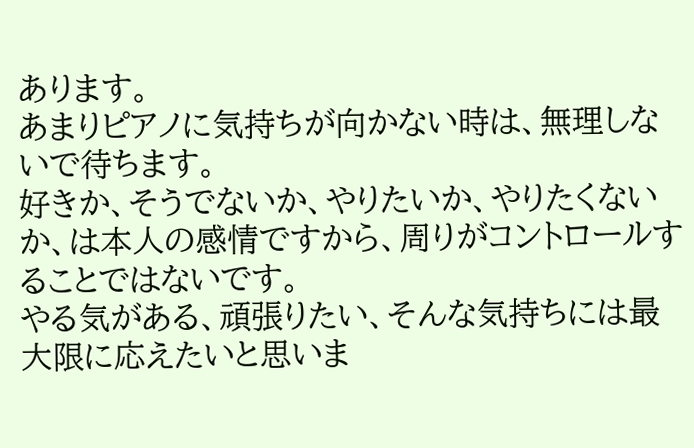あります。
あまりピアノに気持ちが向かない時は、無理しないで待ちます。
好きか、そうでないか、やりたいか、やりたくないか、は本人の感情ですから、周りがコントロールすることではないです。
やる気がある、頑張りたい、そんな気持ちには最大限に応えたいと思いま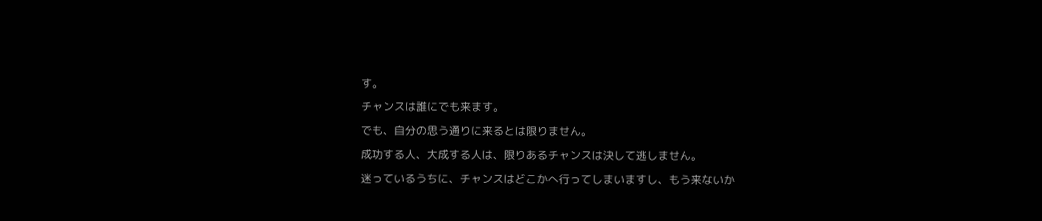す。
チャンスは誰にでも来ます。
でも、自分の思う通りに来るとは限りません。
成功する人、大成する人は、限りあるチャンスは決して逃しません。
迷っているうちに、チャンスはどこかへ行ってしまいますし、もう来ないか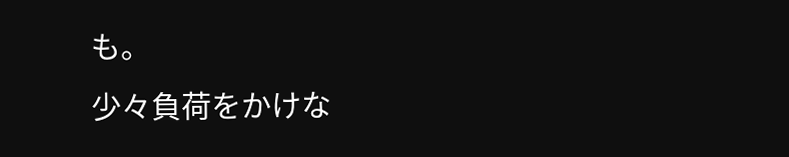も。
少々負荷をかけな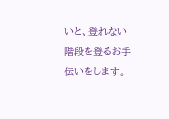いと、登れない階段を登るお手伝いをします。